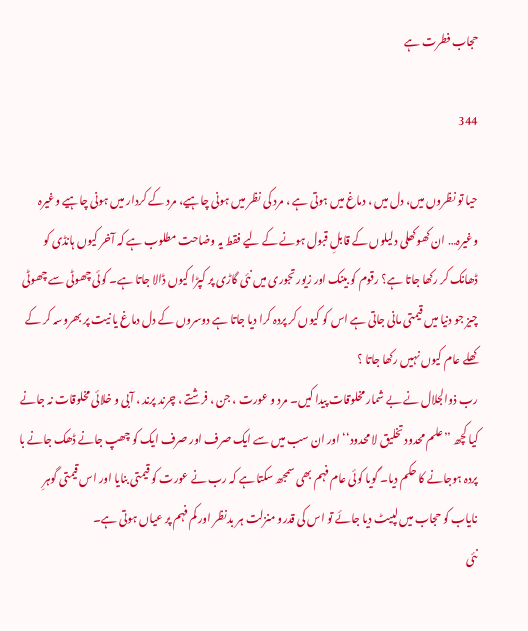حجاب فطرت ہے

344

حیا تو نظروں میں، دل میں ، دماغ میں ہوتی ہے ، مرد کی نظر میں ہونی چاہیے، مرد کے کردار میں ہونی چاہیے وغیرہ وغیرہ… ان کھوکھلی دلیلوں کے قابلِ قبول ہونے کے لیے فقط یہ وضاحت مطلوب ہے کہ آخر کیوں ہانڈی کو ڈھانک کر رکھا جاتا ہے؟ رقوم کو بینک اور زیور تجوری میں نئی گاڑی پر کپڑا کیوں ڈالا جاتا ہے۔ کوئی چھوٹی سے چھوٹی چیز جو دنیا میں قیمتی مانی جاتی ہے اس کو کیوں کر پردہ کرا دیا جاتا ہے دوسروں کے دل دماغ یا نیت پر بھروسہ کر کے کھلے عام کیوں نہیں رکھا جاتا ؟
رب ذوالجلال نے بے شمار مخلوقات پیدا کیں۔ مرد و عورت ، جن ، فرشتے ، چرند پرند ، آبی و خلائی مخلوقات نہ جانے کیا کچھ ’’علم محدود تخلیق لا محدود‘‘ اور ان سب میں سے ایک صرف اور صرف ایک کو چھپ جانے ڈھک جانے با پردہ ہوجانے کا حکم دیا۔ گویا کوئی عام فہم بھی سمجھ سکتا ہے کہ رب نے عورت کو قیمتی بنایا اور اس قیمتی گوہرِ نایاب کو حجاب میں لپیٹ دیا جائے تو اس کی قدرو منزلت ہر بدنظر اور کم فہم پر عیاں ہوتی ہے۔
نئی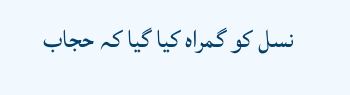نسل کو گمراہ کیا گیا کہ حجاب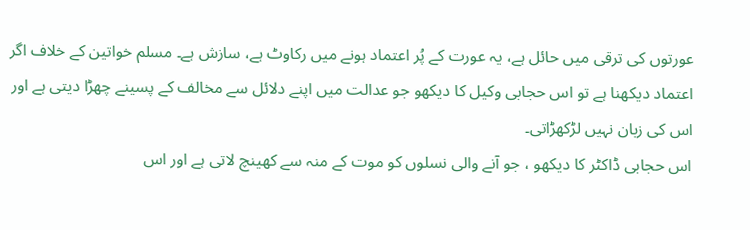عورتوں کی ترقی میں حائل ہے، یہ عورت کے پُر اعتماد ہونے میں رکاوٹ ہے، سازش ہے۔ مسلم خواتین کے خلاف اگر اعتماد دیکھنا ہے تو اس حجابی وکیل کا دیکھو جو عدالت میں اپنے دلائل سے مخالف کے پسینے چھڑا دیتی ہے اور اس کی زبان نہیں لڑکھڑاتی۔
اس حجابی ڈاکٹر کا دیکھو ، جو آنے والی نسلوں کو موت کے منہ سے کھینچ لاتی ہے اور اس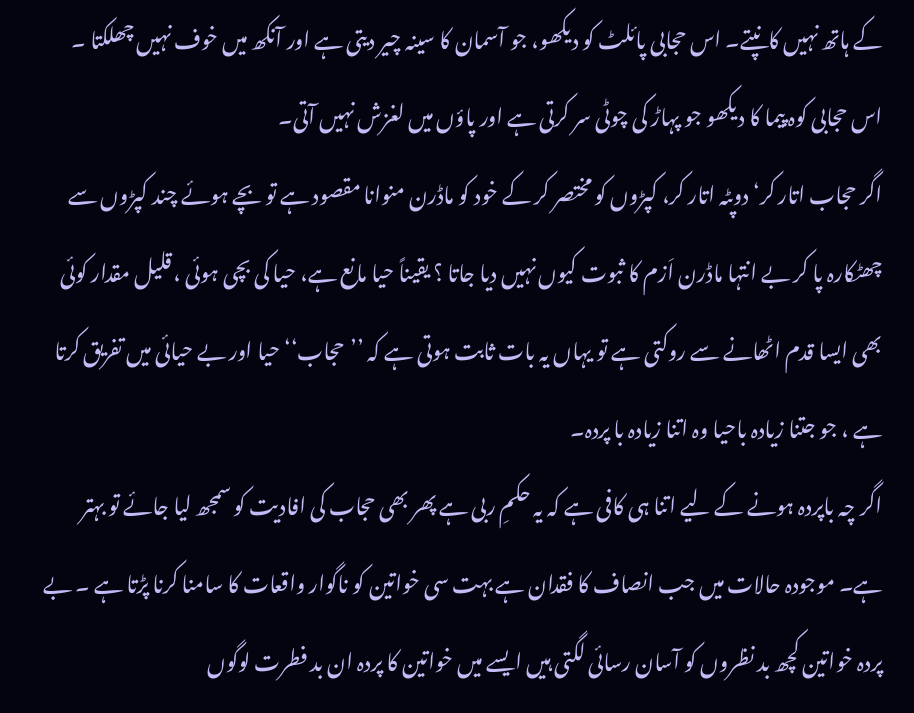کے ہاتھ نہیں کانپتے۔ اس حجابی پائلٹ کو دیکھو، جو آسمان کا سینہ چیر دیتی ہے اور آنکھ میں خوف نہیں چھلکتا ۔ اس حجابی کوہ پیما کا دیکھو جو پہاڑ کی چوٹی سر کرتی ہے اور پاؤں میں لغزش نہیں آتی۔
اگر حجاب اتار کر‘ دوپٹہ اتار کر، کپڑوں کو مختصر کر کے خود کو ماڈرن منوانا مقصود ہے تو بچے ہوئے چند کپڑوں سے چھٹکارہ پا کر بے انتہا ماڈرن اَزم کا ثبوت کیوں نہیں دیا جاتا ؟ یقیناً حیا مانع ہے، حیا کی بچی ہوئی ، قلیل مقدار کوئی بھی ایسا قدم اٹھانے سے روکتی ہے تو یہاں یہ بات ثابت ہوتی ہے کہ ’’حجاب‘‘ حیا اور بے حیائی میں تفریق کرتا ہے ، جو جتنا زیادہ باحیا وہ اتنا زیادہ با پردہ۔
اگر چہ باپردہ ہونے کے لیے اتنا ہی کافی ہے کہ یہ حکمِ ربی ہے پھر بھی حجاب کی افادیت کو سمجھ لیا جائے تو بہتر ہے۔ موجودہ حالات میں جب انصاف کا فقدان ہے بہت سی خواتین کو ناگوار واقعات کا سامنا کرنا پڑتا ہے ۔ بے پردہ خواتین کچھ بد نظروں کو آسان رسائی لگتی ہیں ایسے میں خواتین کا پردہ ان بد فطرت لوگوں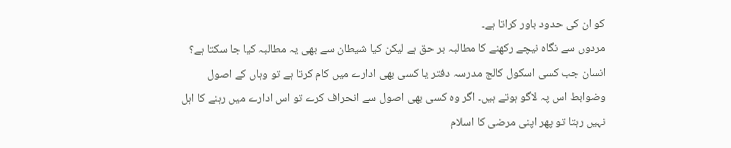کو ان کی حدود باور کراتا ہے۔
مردوں سے نگاہ نیچے رکھنے کا مطالبہ بر حق ہے لیکن کیا شیطان سے بھی یہ مطالبہ کیا جا سکتا ہے؟ انسان جب کسی اسکول کالج مدرسہ دفتر یا کسی بھی ادارے میں کام کرتا ہے تو وہاں کے اصول وضوابط اس پہ لاگو ہوتے ہیں۔ اگر وہ کسی بھی اصول سے انحراف کرے تو اس ادارے میں رہنے کا اہل نہیں رہتا تو پھر اپنی مرضی کا اسلام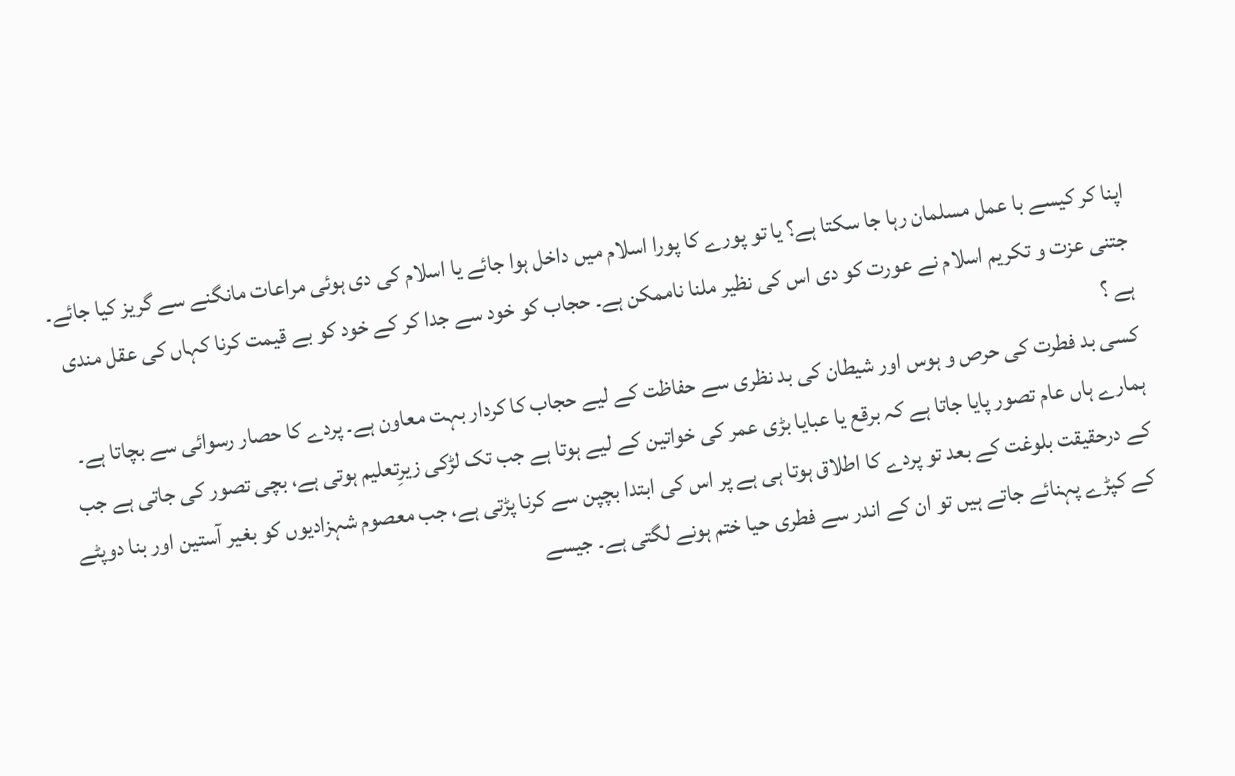اپنا کر کیسے با عمل مسلمان رہا جا سکتا ہے؟ یا تو پورے کا پورا اسلام میں داخل ہوا جائے یا اسلام کی دی ہوئی مراعات مانگنے سے گریز کیا جائے۔
جتنی عزت و تکریم اسلام نے عورت کو دی اس کی نظیر ملنا ناممکن ہے۔ حجاب کو خود سے جدا کر کے خود کو بے قیمت کرنا کہاں کی عقل مندی ہے ؟
کسی بد فطرت کی حرص و ہوس اور شیطان کی بد نظری سے حفاظت کے لیے حجاب کا کردار بہت معاون ہے۔ پردے کا حصار رسوائی سے بچاتا ہے۔
ہمارے ہاں عام تصور پایا جاتا ہے کہ برقع یا عبایا بڑی عمر کی خواتین کے لیے ہوتا ہے جب تک لڑکی زیرِتعلیم ہوتی ہے، بچی تصور کی جاتی ہے جب کے درحقیقت بلوغت کے بعد تو پردے کا اطلاق ہوتا ہی ہے پر اس کی ابتدا بچپن سے کرنا پڑتی ہے، جب معصوم شہزادیوں کو بغیر آستین اور بنا دوپٹے کے کپڑے پہنائے جاتے ہیں تو ان کے اندر سے فطری حیا ختم ہونے لگتی ہے۔ جیسے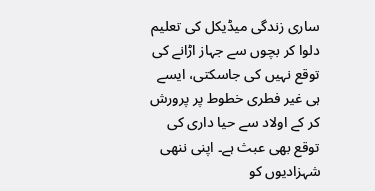ساری زندگی میڈیکل کی تعلیم دلوا کر بچوں سے جہاز اڑانے کی توقع نہیں کی جاسکتی، ایسے ہی غیر فطری خطوط پر پرورش کر کے اولاد سے حیا داری کی توقع بھی عبث ہے۔ اپنی ننھی شہزادیوں کو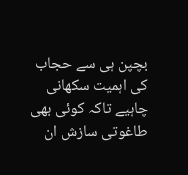بچپن ہی سے حجاب کی اہمیت سکھانی چاہیے تاکہ کوئی بھی طاغوتی سازش ان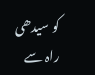کو سیدھی راہ سے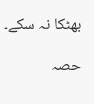بھٹکا نہ سکے۔

حصہ